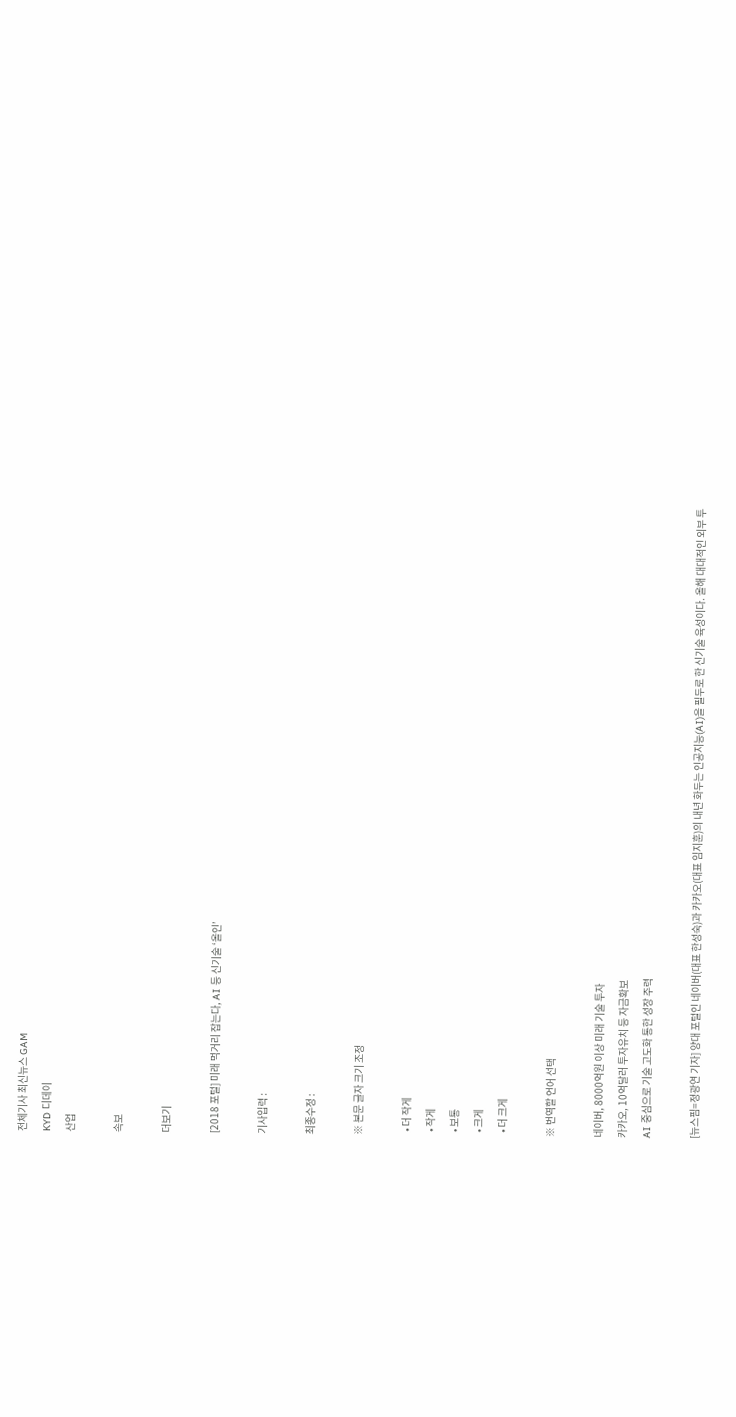전체기사 최신뉴스 GAM
KYD 디데이
산업

속보

더보기

[2018 포털] 미래 먹거리 잡는다, AI 등 신기술 ‘올인’

기사입력 :

최종수정 :

※ 본문 글자 크기 조정

  • 더 작게
  • 작게
  • 보통
  • 크게
  • 더 크게

※ 번역할 언어 선택

네이버, 8000억원 이상 미래 기술 투자
카카오, 10억달러 투자유치 등 자금확보
AI 중심으로 기술 고도화 통한 성장 주력

[뉴스핌=정광연 기자] 양대 포털인 네이버(대표 한성숙)과 카카오(대표 임지훈)의 내년 화두는 인공지능(AI)을 필두로 한 신기술 육성이다. 올해 대대적인 외부 투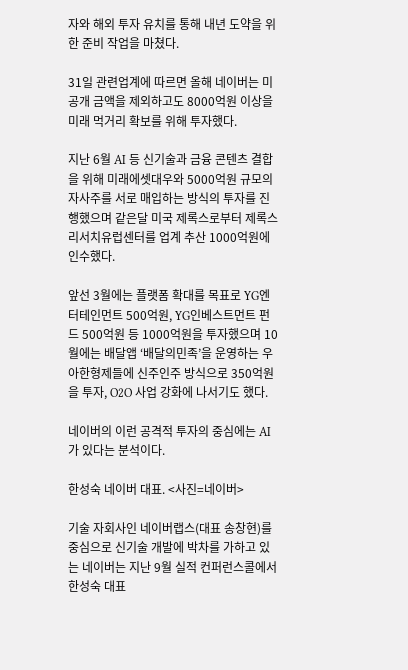자와 해외 투자 유치를 통해 내년 도약을 위한 준비 작업을 마쳤다.

31일 관련업계에 따르면 올해 네이버는 미공개 금액을 제외하고도 8000억원 이상을 미래 먹거리 확보를 위해 투자했다.

지난 6월 AI 등 신기술과 금융 콘텐츠 결합을 위해 미래에셋대우와 5000억원 규모의 자사주를 서로 매입하는 방식의 투자를 진행했으며 같은달 미국 제록스로부터 제록스리서치유럽센터를 업계 추산 1000억원에 인수했다.

앞선 3월에는 플랫폼 확대를 목표로 YG엔터테인먼트 500억원, YG인베스트먼트 펀드 500억원 등 1000억원을 투자했으며 10월에는 배달앱 ‘배달의민족’을 운영하는 우아한형제들에 신주인주 방식으로 350억원을 투자, O2O 사업 강화에 나서기도 했다.

네이버의 이런 공격적 투자의 중심에는 AI가 있다는 분석이다.

한성숙 네이버 대표. <사진=네이버>

기술 자회사인 네이버랩스(대표 송창현)를 중심으로 신기술 개발에 박차를 가하고 있는 네이버는 지난 9월 실적 컨퍼런스콜에서 한성숙 대표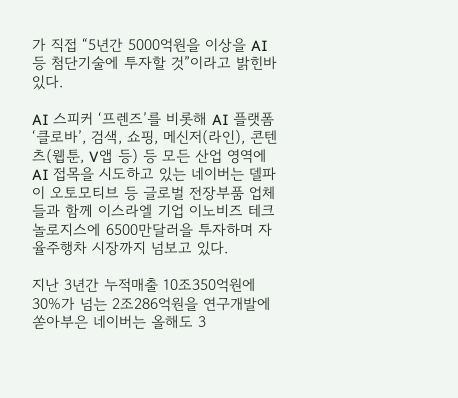가 직접 “5년간 5000억원을 이상을 AI 등 첨단기술에 투자할 것”이라고 밝힌바 있다.

AI 스피커 ‘프렌즈’를 비롯해 AI 플랫폼 ‘클로바’, 검색, 쇼핑, 메신저(라인), 콘텐츠(웹툰, V앱 등) 등 모든 산업 영역에 AI 접목을 시도하고 있는 네이버는 델파이 오토모티브 등 글로벌 전장부품 업체들과 함께 이스라엘 기업 이노비즈 테크놀로지스에 6500만달러을 투자하며 자율주행차 시장까지 넘보고 있다.

지난 3년간 누적매출 10조350억원에 30%가 넘는 2조286억원을 연구개발에 쏟아부은 네이버는 올해도 3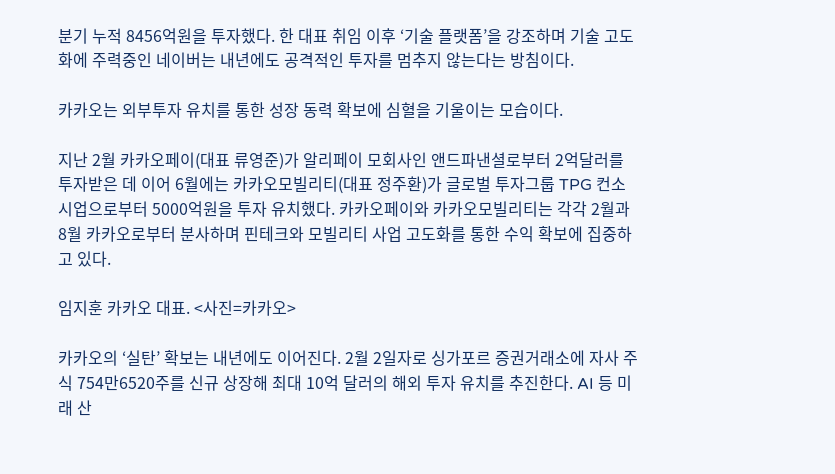분기 누적 8456억원을 투자했다. 한 대표 취임 이후 ‘기술 플랫폼’을 강조하며 기술 고도화에 주력중인 네이버는 내년에도 공격적인 투자를 멈추지 않는다는 방침이다.

카카오는 외부투자 유치를 통한 성장 동력 확보에 심혈을 기울이는 모습이다.

지난 2월 카카오페이(대표 류영준)가 알리페이 모회사인 앤드파낸셜로부터 2억달러를 투자받은 데 이어 6월에는 카카오모빌리티(대표 정주환)가 글로벌 투자그룹 TPG 컨소시업으로부터 5000억원을 투자 유치했다. 카카오페이와 카카오모빌리티는 각각 2월과 8월 카카오로부터 분사하며 핀테크와 모빌리티 사업 고도화를 통한 수익 확보에 집중하고 있다.

임지훈 카카오 대표. <사진=카카오>

카카오의 ‘실탄’ 확보는 내년에도 이어진다. 2월 2일자로 싱가포르 증권거래소에 자사 주식 754만6520주를 신규 상장해 최대 10억 달러의 해외 투자 유치를 추진한다. AI 등 미래 산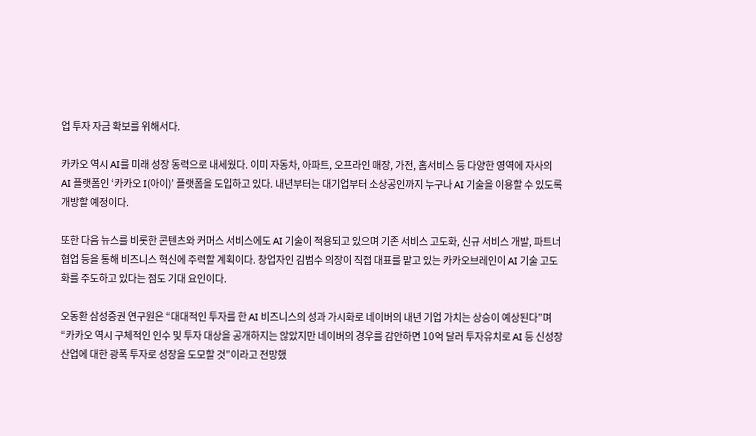업 투자 자금 확보를 위해서다.

카카오 역시 AI를 미래 성장 동력으로 내세웠다. 이미 자동차, 아파트, 오프라인 매장, 가전, 홈서비스 등 다양한 영역에 자사의 AI 플랫폼인 ‘카카오 I(아이)’ 플랫폼을 도입하고 있다. 내년부터는 대기업부터 소상공인까지 누구나 AI 기술을 이용할 수 있도록 개방할 예정이다.

또한 다음 뉴스를 비롯한 콘텐츠와 커머스 서비스에도 AI 기술이 적용되고 있으며 기존 서비스 고도화, 신규 서비스 개발, 파트너 협업 등을 통해 비즈니스 혁신에 주력할 계획이다. 창업자인 김범수 의장이 직접 대표를 맡고 있는 카카오브레인이 AI 기술 고도화를 주도하고 있다는 점도 기대 요인이다.

오동환 삼성증권 연구원은 “대대적인 투자를 한 AI 비즈니스의 성과 가시화로 네이버의 내년 기업 가치는 상승이 예상된다”며 “카카오 역시 구체적인 인수 및 투자 대상을 공개하지는 않았지만 네이버의 경우를 감안하면 10억 달러 투자유치로 AI 등 신성장 산업에 대한 광폭 투자로 성장을 도모할 것”이라고 전망했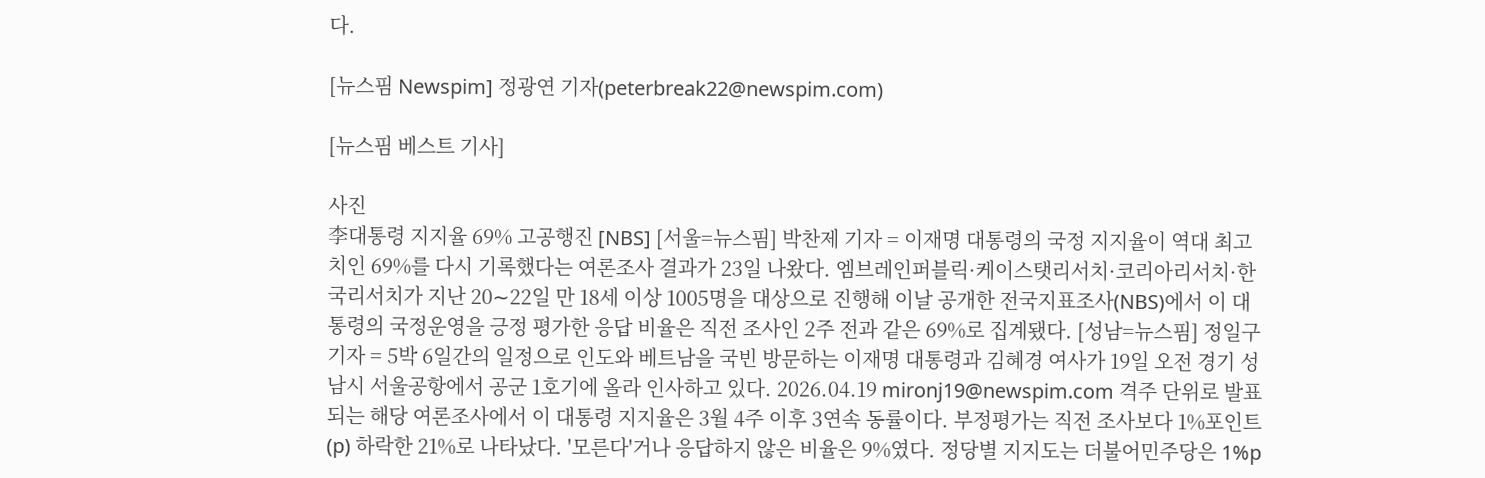다.

[뉴스핌 Newspim] 정광연 기자(peterbreak22@newspim.com)

[뉴스핌 베스트 기사]

사진
李대통령 지지율 69% 고공행진 [NBS] [서울=뉴스핌] 박찬제 기자 = 이재명 대통령의 국정 지지율이 역대 최고치인 69%를 다시 기록했다는 여론조사 결과가 23일 나왔다. 엠브레인퍼블릭·케이스탯리서치·코리아리서치·한국리서치가 지난 20∼22일 만 18세 이상 1005명을 대상으로 진행해 이날 공개한 전국지표조사(NBS)에서 이 대통령의 국정운영을 긍정 평가한 응답 비율은 직전 조사인 2주 전과 같은 69%로 집계됐다. [성남=뉴스핌] 정일구 기자 = 5박 6일간의 일정으로 인도와 베트남을 국빈 방문하는 이재명 대통령과 김혜경 여사가 19일 오전 경기 성남시 서울공항에서 공군 1호기에 올라 인사하고 있다. 2026.04.19 mironj19@newspim.com 격주 단위로 발표되는 해당 여론조사에서 이 대통령 지지율은 3월 4주 이후 3연속 동률이다. 부정평가는 직전 조사보다 1%포인트(p) 하락한 21%로 나타났다. '모른다'거나 응답하지 않은 비율은 9%였다. 정당별 지지도는 더불어민주당은 1%p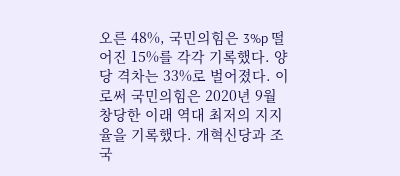오른 48%, 국민의힘은 3%p 떨어진 15%를 각각 기록했다. 양당 격차는 33%로 벌어졌다. 이로써 국민의힘은 2020년 9월 창당한 이래 역대 최저의 지지율을 기록했다. 개혁신당과 조국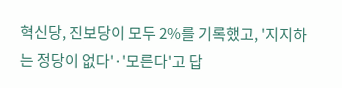혁신당, 진보당이 모두 2%를 기록했고, '지지하는 정당이 없다'·'모른다'고 답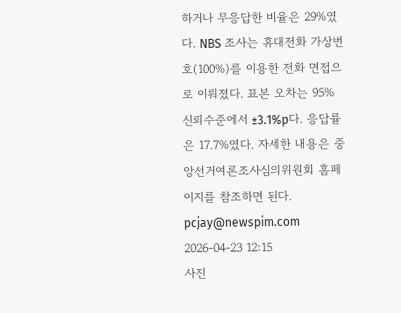하거나 무응답한 비율은 29%였다. NBS 조사는 휴대전화 가상번호(100%)를 이용한 전화 면접으로 이뤄졌다. 표본 오차는 95% 신뢰수준에서 ±3.1%p다. 응답률은 17.7%였다. 자세한 내용은 중앙선거여론조사심의위원회 홈페이지를 참조하면 된다. pcjay@newspim.com 2026-04-23 12:15
사진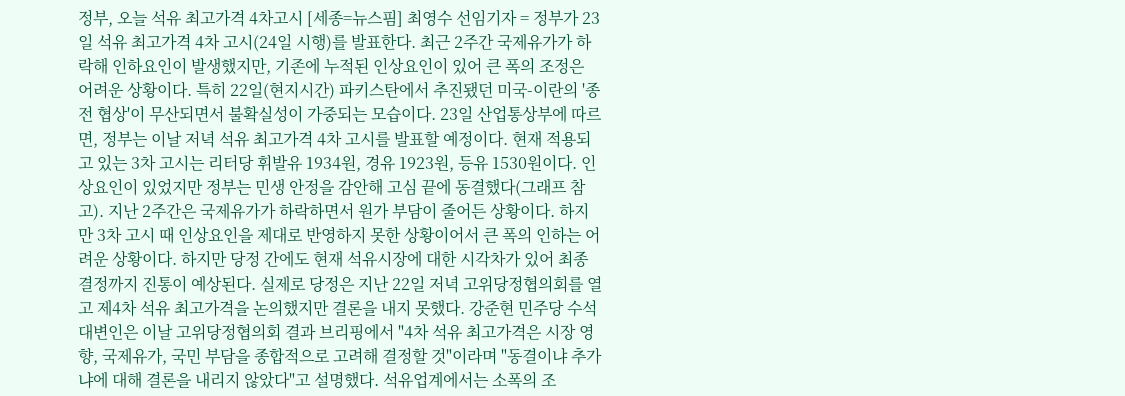정부, 오늘 석유 최고가격 4차고시 [세종=뉴스핌] 최영수 선임기자 = 정부가 23일 석유 최고가격 4차 고시(24일 시행)를 발표한다. 최근 2주간 국제유가가 하락해 인하요인이 발생했지만, 기존에 누적된 인상요인이 있어 큰 폭의 조정은 어려운 상황이다. 특히 22일(현지시간) 파키스탄에서 추진됐던 미국-이란의 '종전 협상'이 무산되면서 불확실성이 가중되는 모습이다. 23일 산업통상부에 따르면, 정부는 이날 저녁 석유 최고가격 4차 고시를 발표할 예정이다. 현재 적용되고 있는 3차 고시는 리터당 휘발유 1934원, 경유 1923원, 등유 1530원이다. 인상요인이 있었지만 정부는 민생 안정을 감안해 고심 끝에 동결했다(그래프 참고). 지난 2주간은 국제유가가 하락하면서 원가 부담이 줄어든 상황이다. 하지만 3차 고시 때 인상요인을 제대로 반영하지 못한 상황이어서 큰 폭의 인하는 어려운 상황이다. 하지만 당정 간에도 현재 석유시장에 대한 시각차가 있어 최종 결정까지 진통이 예상된다. 실제로 당정은 지난 22일 저녁 고위당정협의회를 열고 제4차 석유 최고가격을 논의했지만 결론을 내지 못했다. 강준현 민주당 수석대변인은 이날 고위당정협의회 결과 브리핑에서 "4차 석유 최고가격은 시장 영향, 국제유가, 국민 부담을 종합적으로 고려해 결정할 것"이라며 "동결이냐 추가냐에 대해 결론을 내리지 않았다"고 설명했다. 석유업계에서는 소폭의 조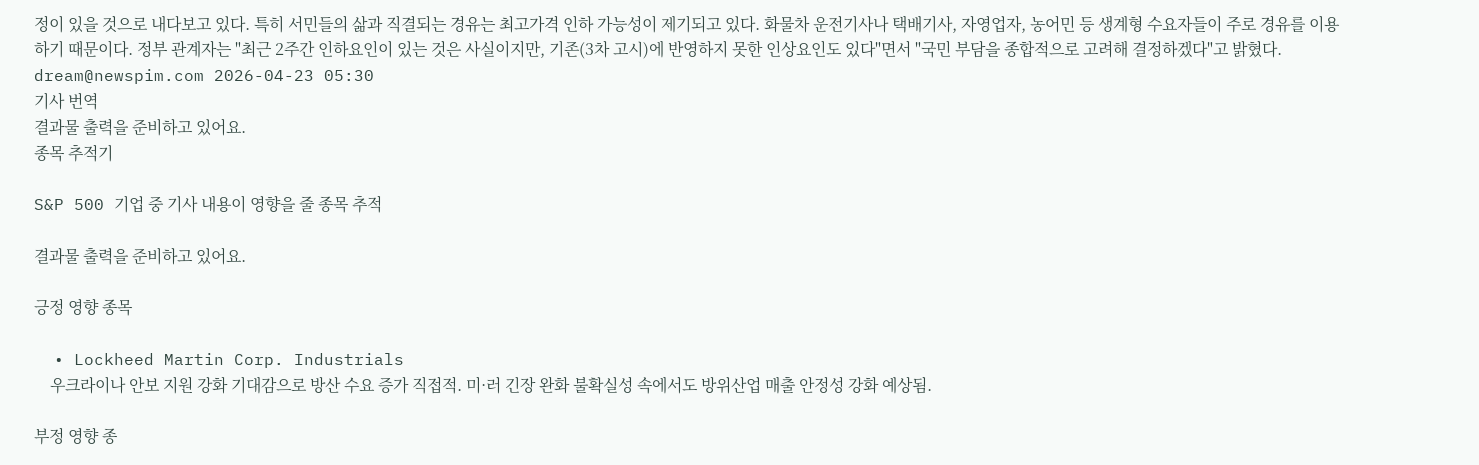정이 있을 것으로 내다보고 있다. 특히 서민들의 삶과 직결되는 경유는 최고가격 인하 가능성이 제기되고 있다. 화물차 운전기사나 택배기사, 자영업자, 농어민 등 생계형 수요자들이 주로 경유를 이용하기 때문이다. 정부 관계자는 "최근 2주간 인하요인이 있는 것은 사실이지만, 기존(3차 고시)에 반영하지 못한 인상요인도 있다"면서 "국민 부담을 종합적으로 고려해 결정하겠다"고 밝혔다. dream@newspim.com 2026-04-23 05:30
기사 번역
결과물 출력을 준비하고 있어요.
종목 추적기

S&P 500 기업 중 기사 내용이 영향을 줄 종목 추적

결과물 출력을 준비하고 있어요.

긍정 영향 종목

  • Lockheed Martin Corp. Industrials
    우크라이나 안보 지원 강화 기대감으로 방산 수요 증가 직접적. 미·러 긴장 완화 불확실성 속에서도 방위산업 매출 안정성 강화 예상됨.

부정 영향 종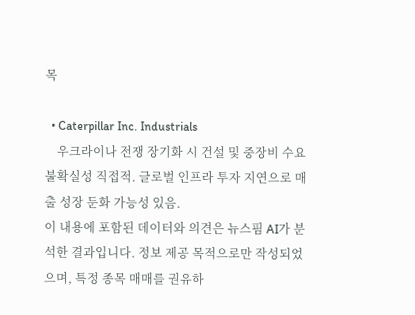목

  • Caterpillar Inc. Industrials
    우크라이나 전쟁 장기화 시 건설 및 중장비 수요 불확실성 직접적. 글로벌 인프라 투자 지연으로 매출 성장 둔화 가능성 있음.
이 내용에 포함된 데이터와 의견은 뉴스핌 AI가 분석한 결과입니다. 정보 제공 목적으로만 작성되었으며, 특정 종목 매매를 권유하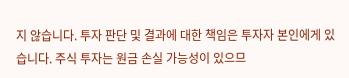지 않습니다. 투자 판단 및 결과에 대한 책임은 투자자 본인에게 있습니다. 주식 투자는 원금 손실 가능성이 있으므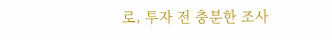로, 투자 전 충분한 조사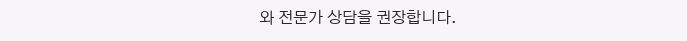와 전문가 상담을 권장합니다.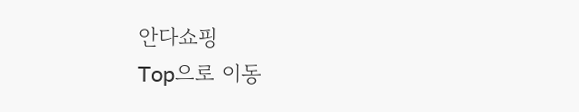안다쇼핑
Top으로 이동